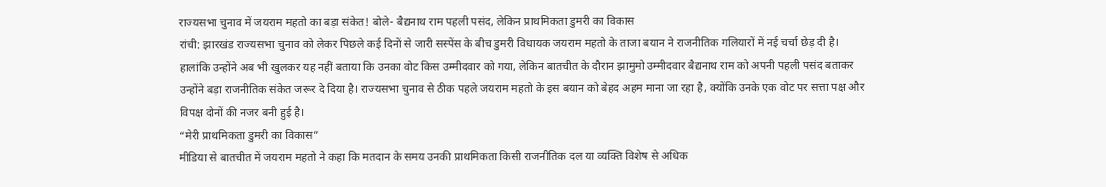राज्यसभा चुनाव में जयराम महतो का बड़ा संकेत! बोले- बैद्यनाथ राम पहली पसंद, लेकिन प्राथमिकता डुमरी का विकास
रांची: झारखंड राज्यसभा चुनाव को लेकर पिछले कई दिनों से जारी सस्पेंस के बीच डुमरी विधायक जयराम महतो के ताजा बयान ने राजनीतिक गलियारों में नई चर्चा छेड़ दी है। हालांकि उन्होंने अब भी खुलकर यह नहीं बताया कि उनका वोट किस उम्मीदवार को गया, लेकिन बातचीत के दौरान झामुमो उम्मीदवार बैद्यनाथ राम को अपनी पहली पसंद बताकर उन्होंने बड़ा राजनीतिक संकेत जरूर दे दिया है। राज्यसभा चुनाव से ठीक पहले जयराम महतो के इस बयान को बेहद अहम माना जा रहा है, क्योंकि उनके एक वोट पर सत्ता पक्ष और विपक्ष दोनों की नजर बनी हुई है।
“मेरी प्राथमिकता डुमरी का विकास”
मीडिया से बातचीत में जयराम महतो ने कहा कि मतदान के समय उनकी प्राथमिकता किसी राजनीतिक दल या व्यक्ति विशेष से अधिक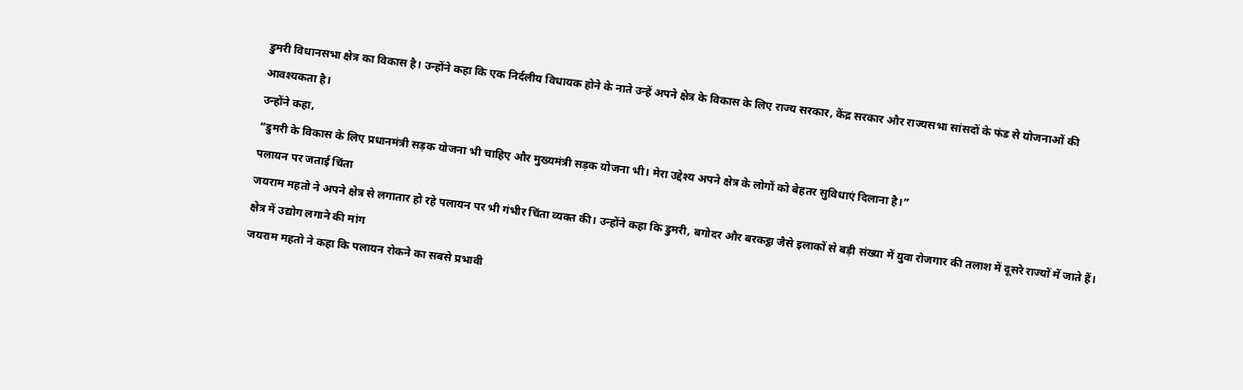डुमरी विधानसभा क्षेत्र का विकास है। उन्होंने कहा कि एक निर्दलीय विधायक होने के नाते उन्हें अपने क्षेत्र के विकास के लिए राज्य सरकार, केंद्र सरकार और राज्यसभा सांसदों के फंड से योजनाओं की आवश्यकता है।
उन्होंने कहा,
“डुमरी के विकास के लिए प्रधानमंत्री सड़क योजना भी चाहिए और मुख्यमंत्री सड़क योजना भी। मेरा उद्देश्य अपने क्षेत्र के लोगों को बेहतर सुविधाएं दिलाना है।”
पलायन पर जताई चिंता
जयराम महतो ने अपने क्षेत्र से लगातार हो रहे पलायन पर भी गंभीर चिंता व्यक्त की। उन्होंने कहा कि डुमरी, बगोदर और बरकट्ठा जैसे इलाकों से बड़ी संख्या में युवा रोजगार की तलाश में दूसरे राज्यों में जाते हैं।
क्षेत्र में उद्योग लगाने की मांग
जयराम महतो ने कहा कि पलायन रोकने का सबसे प्रभावी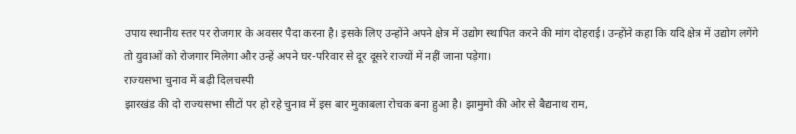उपाय स्थानीय स्तर पर रोजगार के अवसर पैदा करना है। इसके लिए उन्होंने अपने क्षेत्र में उद्योग स्थापित करने की मांग दोहराई। उन्होंने कहा कि यदि क्षेत्र में उद्योग लगेंगे तो युवाओं को रोजगार मिलेगा और उन्हें अपने घर-परिवार से दूर दूसरे राज्यों में नहीं जाना पड़ेगा।
राज्यसभा चुनाव में बढ़ी दिलचस्पी
झारखंड की दो राज्यसभा सीटों पर हो रहे चुनाव में इस बार मुकाबला रोचक बना हुआ है। झामुमो की ओर से बैद्यनाथ राम,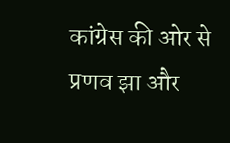कांग्रेस की ओर से प्रणव झा और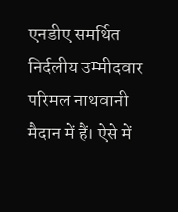एनडीए समर्थित निर्दलीय उम्मीदवार परिमल नाथवानी मैदान में हैं। ऐसे में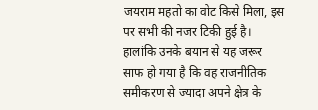जयराम महतो का वोट किसे मिला, इस पर सभी की नजर टिकी हुई है। हालांकि उनके बयान से यह जरूर साफ हो गया है कि वह राजनीतिक समीकरण से ज्यादा अपने क्षेत्र के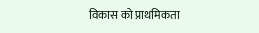विकास को प्राथमिकता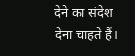देने का संदेश देना चाहते हैं।